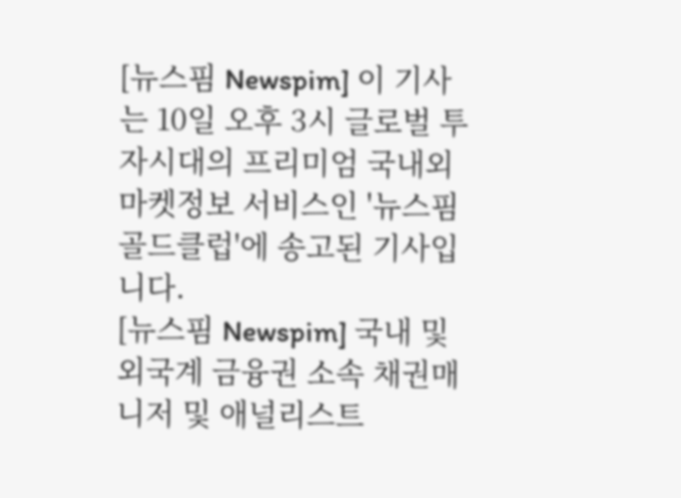[뉴스핌 Newspim] 이 기사는 10일 오후 3시 글로벌 투자시대의 프리미엄 국내외 마켓정보 서비스인 '뉴스핌 골드클럽'에 송고된 기사입니다.
[뉴스핌 Newspim] 국내 및 외국계 금융권 소속 채권매니저 및 애널리스트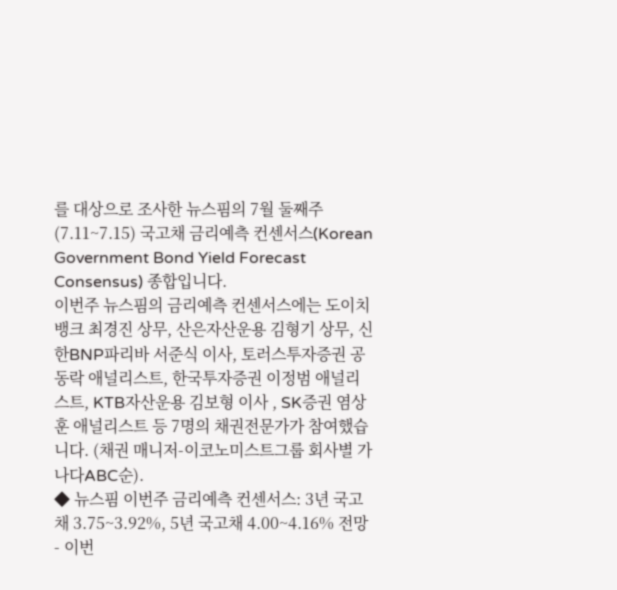를 대상으로 조사한 뉴스핌의 7월 둘째주(7.11~7.15) 국고채 금리예측 컨센서스(Korean Government Bond Yield Forecast Consensus) 종합입니다.
이번주 뉴스핌의 금리예측 컨센서스에는 도이치뱅크 최경진 상무, 산은자산운용 김형기 상무, 신한BNP파리바 서준식 이사, 토러스투자증권 공동락 애널리스트, 한국투자증권 이정범 애널리스트, KTB자산운용 김보형 이사 , SK증권 염상훈 애널리스트 등 7명의 채권전문가가 참여했습니다. (채권 매니저-이코노미스트그룹 회사별 가나다ABC순).
◆ 뉴스핌 이번주 금리예측 컨센서스: 3년 국고채 3.75~3.92%, 5년 국고채 4.00~4.16% 전망
- 이번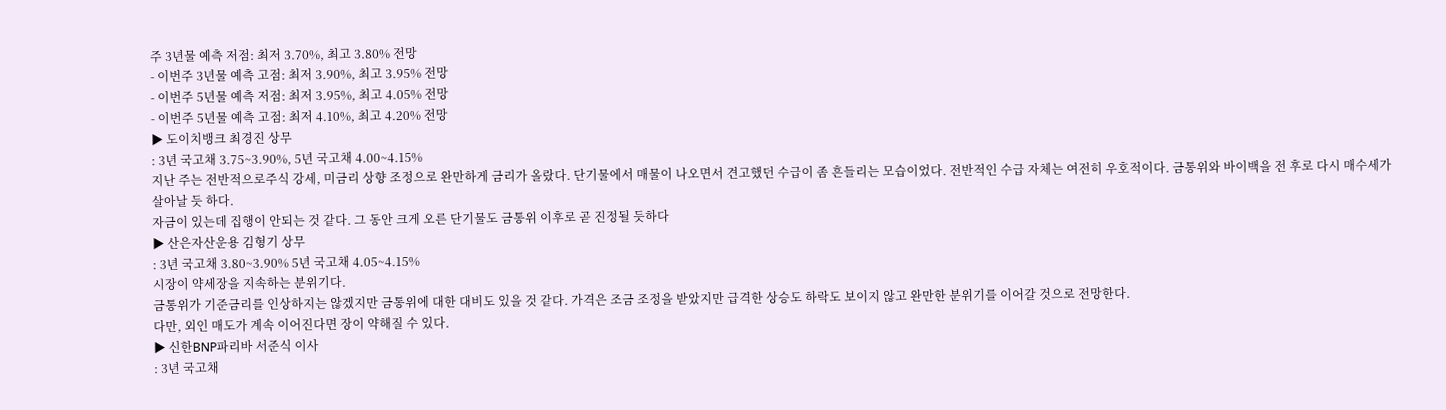주 3년물 예측 저점: 최저 3.70%, 최고 3.80% 전망
- 이번주 3년물 예측 고점: 최저 3.90%, 최고 3.95% 전망
- 이번주 5년물 예측 저점: 최저 3.95%, 최고 4.05% 전망
- 이번주 5년물 예측 고점: 최저 4.10%, 최고 4.20% 전망
▶ 도이치뱅크 최경진 상무
: 3년 국고채 3.75~3.90%, 5년 국고채 4.00~4.15%
지난 주는 전반적으로주식 강세, 미금리 상향 조정으로 완만하게 금리가 올랐다. 단기물에서 매물이 나오면서 견고했던 수급이 좀 흔들리는 모습이었다. 전반적인 수급 자체는 여전히 우호적이다. 금통위와 바이백을 전 후로 다시 매수세가 살아날 듯 하다.
자금이 있는데 집행이 안되는 것 같다. 그 동안 크게 오른 단기물도 금통위 이후로 곧 진정될 듯하다
▶ 산은자산운용 김형기 상무
: 3년 국고채 3.80~3.90% 5년 국고채 4.05~4.15%
시장이 약세장을 지속하는 분위기다.
금통위가 기준금리를 인상하지는 않겠지만 금통위에 대한 대비도 있을 것 같다. 가격은 조금 조정을 받았지만 급격한 상승도 하락도 보이지 않고 완만한 분위기를 이어갈 것으로 전망한다.
다만, 외인 매도가 계속 이어진다면 장이 약해질 수 있다.
▶ 신한BNP파리바 서준식 이사
: 3년 국고채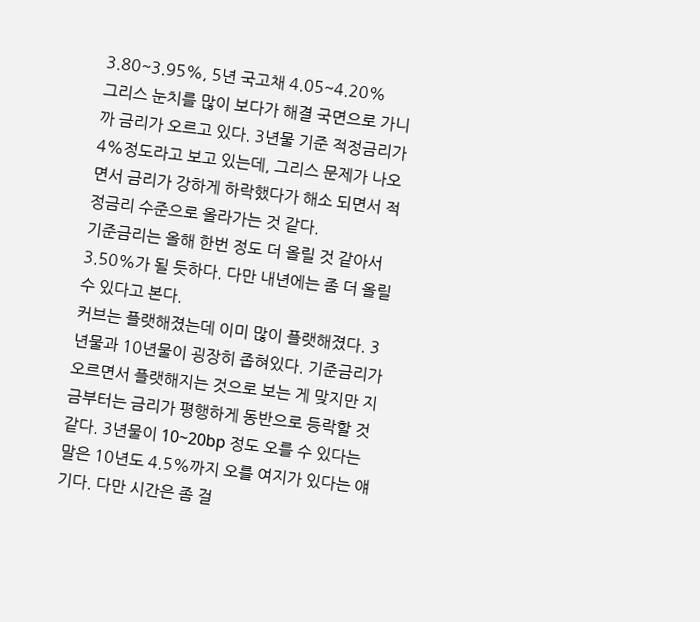3.80~3.95%, 5년 국고채 4.05~4.20%
그리스 눈치를 많이 보다가 해결 국면으로 가니까 금리가 오르고 있다. 3년물 기준 적정금리가 4%정도라고 보고 있는데, 그리스 문제가 나오면서 금리가 강하게 하락했다가 해소 되면서 적정금리 수준으로 올라가는 것 같다.
기준금리는 올해 한번 정도 더 올릴 것 같아서 3.50%가 될 듯하다. 다만 내년에는 좀 더 올릴 수 있다고 본다.
커브는 플랫해졌는데 이미 많이 플랫해졌다. 3년물과 10년물이 굉장히 좁혀있다. 기준금리가 오르면서 플랫해지는 것으로 보는 게 맞지만 지금부터는 금리가 평행하게 동반으로 등락할 것 같다. 3년물이 10~20bp 정도 오를 수 있다는 말은 10년도 4.5%까지 오를 여지가 있다는 얘기다. 다만 시간은 좀 걸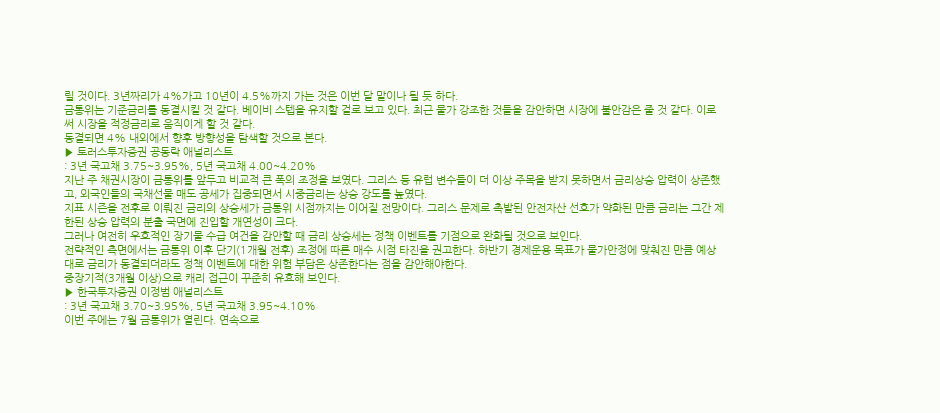릴 것이다. 3년짜리가 4%가고 10년이 4.5%까지 가는 것은 이번 달 말이나 될 듯 하다.
금통위는 기준금리를 동결시킬 것 같다. 베이비 스텝을 유지할 걸로 보고 있다. 최근 물가 강조한 것들을 감안하면 시장에 불안감은 줄 것 같다. 이로써 시장을 적정금리로 움직이게 할 것 같다.
동결되면 4% 내외에서 향후 방향성을 탐색할 것으로 본다.
▶ 토러스투자증권 공동락 애널리스트
: 3년 국고채 3.75~3.95%, 5년 국고채 4.00~4.20%
지난 주 채권시장이 금통위를 앞두고 비교적 큰 폭의 조정을 보였다. 그리스 등 유럽 변수들이 더 이상 주목을 받지 못하면서 금리상승 압력이 상존했고, 외국인들의 국채선물 매도 공세가 집중되면서 시중금리는 상승 강도를 높였다.
지표 시즌을 전후로 이뤄진 금리의 상승세가 금통위 시점까지는 이어질 전망이다. 그리스 문제로 촉발된 안전자산 선호가 약화된 만큼 금리는 그간 제한된 상승 압력의 분출 국면에 진입할 개연성이 크다.
그러나 여전히 우호적인 장기물 수급 여건을 감안할 때 금리 상승세는 정책 이벤트를 기점으로 완화될 것으로 보인다.
전략적인 측면에서는 금통위 이후 단기(1개월 전후) 조정에 따른 매수 시점 타진을 권고한다. 하반기 경제운용 목표가 물가안정에 맞춰진 만큼 예상대로 금리가 동결되더라도 정책 이벤트에 대한 위험 부담은 상존한다는 점을 감안해야한다.
중장기적(3개월 이상)으로 캐리 접근이 꾸준히 유효해 보인다.
▶ 한국투자증권 이정범 애널리스트
: 3년 국고채 3.70~3.95%, 5년 국고채 3.95~4.10%
이번 주에는 7월 금통위가 열린다. 연속으로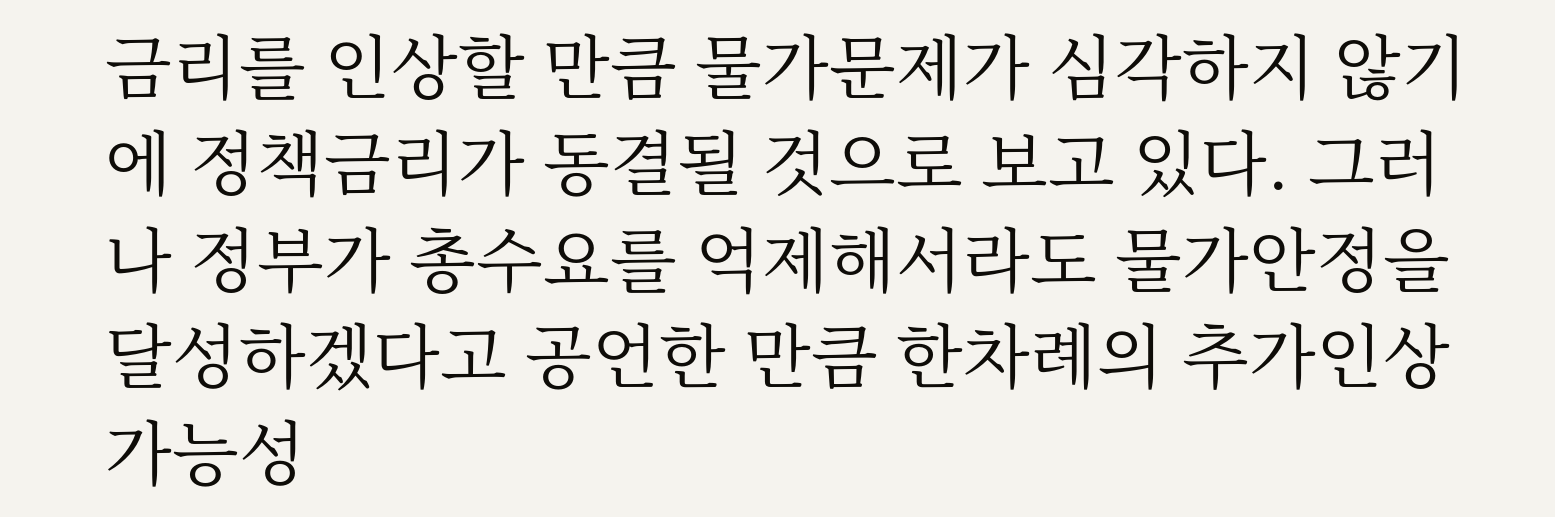금리를 인상할 만큼 물가문제가 심각하지 않기에 정책금리가 동결될 것으로 보고 있다. 그러나 정부가 총수요를 억제해서라도 물가안정을 달성하겠다고 공언한 만큼 한차례의 추가인상 가능성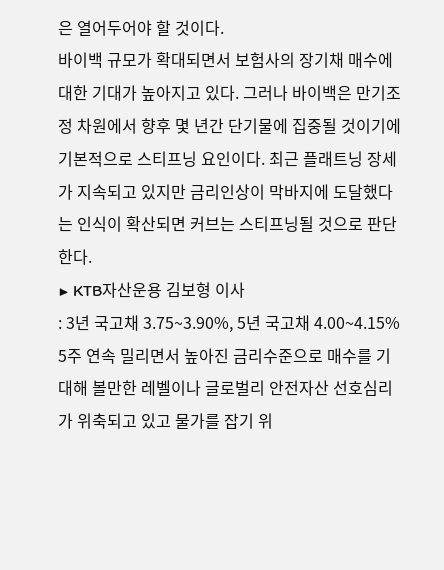은 열어두어야 할 것이다.
바이백 규모가 확대되면서 보험사의 장기채 매수에 대한 기대가 높아지고 있다. 그러나 바이백은 만기조정 차원에서 향후 몇 년간 단기물에 집중될 것이기에 기본적으로 스티프닝 요인이다. 최근 플래트닝 장세가 지속되고 있지만 금리인상이 막바지에 도달했다는 인식이 확산되면 커브는 스티프닝될 것으로 판단한다.
▶ KTB자산운용 김보형 이사
: 3년 국고채 3.75~3.90%, 5년 국고채 4.00~4.15%
5주 연속 밀리면서 높아진 금리수준으로 매수를 기대해 볼만한 레벨이나 글로벌리 안전자산 선호심리가 위축되고 있고 물가를 잡기 위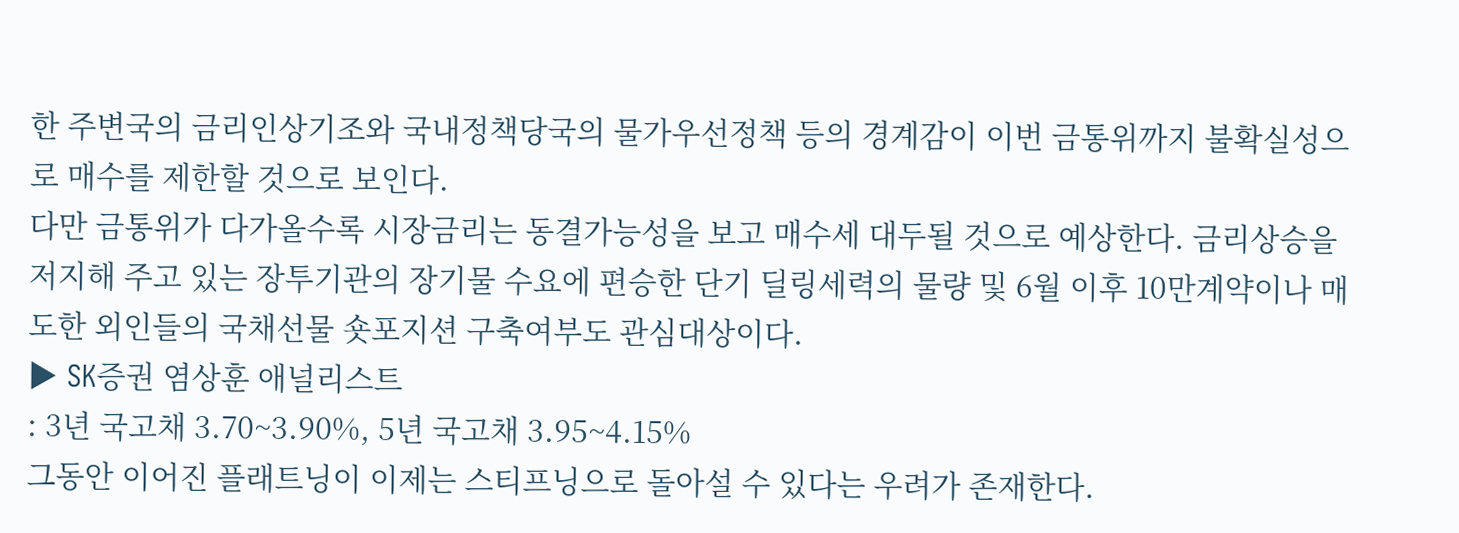한 주변국의 금리인상기조와 국내정책당국의 물가우선정책 등의 경계감이 이번 금통위까지 불확실성으로 매수를 제한할 것으로 보인다.
다만 금통위가 다가올수록 시장금리는 동결가능성을 보고 매수세 대두될 것으로 예상한다. 금리상승을 저지해 주고 있는 장투기관의 장기물 수요에 편승한 단기 딜링세력의 물량 및 6월 이후 10만계약이나 매도한 외인들의 국채선물 숏포지션 구축여부도 관심대상이다.
▶ SK증권 염상훈 애널리스트
: 3년 국고채 3.70~3.90%, 5년 국고채 3.95~4.15%
그동안 이어진 플래트닝이 이제는 스티프닝으로 돌아설 수 있다는 우려가 존재한다.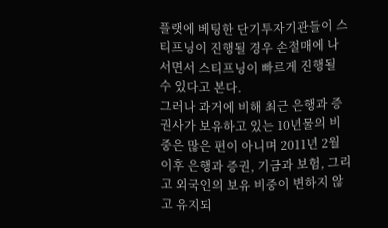플랫에 베팅한 단기투자기관들이 스티프닝이 진행될 경우 손절매에 나서면서 스티프닝이 빠르게 진행될 수 있다고 본다.
그러나 과거에 비해 최근 은행과 증권사가 보유하고 있는 10년물의 비중은 많은 편이 아니며 2011년 2월 이후 은행과 증권, 기금과 보험, 그리고 외국인의 보유 비중이 변하지 않고 유지되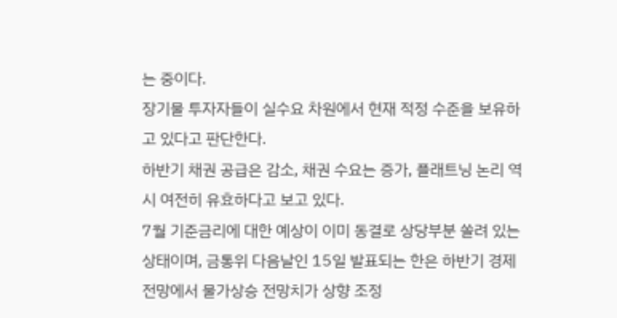는 중이다.
장기물 투자자들이 실수요 차원에서 현재 적정 수준을 보유하고 있다고 판단한다.
하반기 채권 공급은 감소, 채권 수요는 증가, 플래트닝 논리 역시 여전히 유효하다고 보고 있다.
7월 기준금리에 대한 예상이 이미 동결로 상당부분 쏠려 있는 상태이며, 금통위 다음날인 15일 발표되는 한은 하반기 경제전망에서 물가상승 전망치가 상향 조정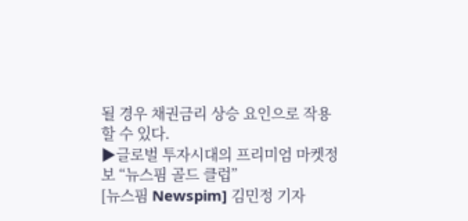될 경우 채권금리 상승 요인으로 작용할 수 있다.
▶글로벌 투자시대의 프리미엄 마켓정보 “뉴스핌 골드 클럽”
[뉴스핌 Newspim] 김민정 기자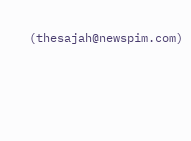(thesajah@newspim.com)